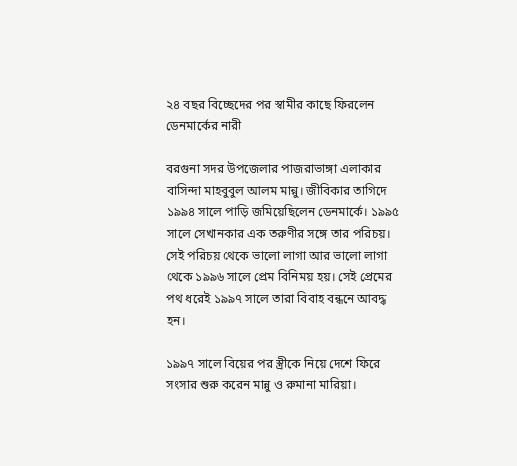২৪ বছর বিচ্ছেদের পর স্বামীর কাছে ফিরলেন ডেনমার্কের নারী

বরগুনা সদর উপজেলার পাজরাভাঙ্গা এলাকার বাসিন্দা মাহবুবুল আলম মান্নু। জীবিকার তাগিদে ১৯৯৪ সালে পাড়ি জমিয়েছিলেন ডেনমার্কে। ১৯৯৫ সালে সেখানকার এক তরুণীর সঙ্গে তার পরিচয়। সেই পরিচয় থেকে ভালো লাগা আর ভালো লাগা থেকে ১৯৯৬ সালে প্রেম বিনিময় হয়। সেই প্রেমের পথ ধরেই ১৯৯৭ সালে তারা বিবাহ বন্ধনে আবদ্ধ হন।

১৯৯৭ সালে বিয়ের পর স্ত্রীকে নিয়ে দেশে ফিরে সংসার শুরু করেন মান্নু ও রুমানা মারিয়া।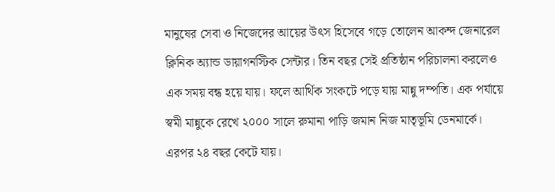মানুষের সেবা ও নিজেদের আয়ের উৎস হিসেবে গড়ে তোলেন আকন্দ জেনারেল ক্লিনিক অ্যান্ড ডায়াগনস্টিক সেন্টার। তিন বছর সেই প্রতিষ্ঠান পরিচালনা করলেও এক সময় বন্ধ হয়ে যায়। ফলে আর্থিক সংকটে পড়ে যায় মান্নু দম্পতি। এক পর্যায়ে স্বমী মান্নুকে রেখে ২০০০ সালে রুমানা পাড়ি জমান নিজ মাতৃভূমি ডেনমার্কে। এরপর ২৪ বছর কেটে যায়।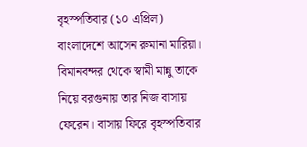বৃহস্পতিবার (১০ এপ্রিল) বাংলাদেশে আসেন রুমানা মারিয়া। বিমানবন্দর থেকে স্বামী মান্নু তাকে নিয়ে বরগুনায় তার নিজ বাসায় ফেরেন। বাসায় ফিরে বৃহস্পতিবার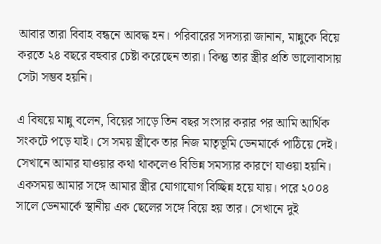আবার তারা বিবাহ বন্ধনে আবদ্ধ হন। পরিবারের সদস্যরা জানান, মান্নুকে বিয়ে করতে ২৪ বছরে বহুবার চেষ্টা করেছেন তারা। কিন্তু তার স্ত্রীর প্রতি ভালোবাসায় সেটা সম্ভব হয়নি।

এ বিষয়ে মান্নু বলেন, বিয়ের সাড়ে তিন বছর সংসার করার পর আমি আর্থিক সংকটে পড়ে যাই। সে সময় স্ত্রীকে তার নিজ মাতৃভূমি ডেনমার্কে পাঠিয়ে দেই। সেখানে আমার যাওয়ার কথা থাকলেও বিভিন্ন সমস্যার কারণে যাওয়া হয়নি। একসময় আমার সঙ্গে আমার স্ত্রীর যোগাযোগ বিচ্ছিন্ন হয়ে যায়। পরে ২০০৪ সালে ডেনমার্কে স্থানীয় এক ছেলের সঙ্গে বিয়ে হয় তার। সেখানে দুই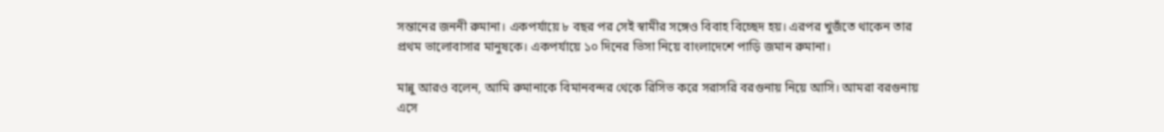সন্তানের জননী রুমানা। একপর্যায়ে ৮ বছর পর সেই স্বামীর সঙ্গেও বিবাহ বিচ্ছেদ হয়। এরপর খুজঁতে থাকেন তার প্রথম ভালোবাসার মানুষকে। একপর্যায়ে ১০ দিনের ভিসা নিয়ে বাংলাদেশে পাড়ি জমান রুমানা।

মান্নু আরও বলেন, আমি রুমানাকে বিমানবন্দর থেকে রিসিভ করে সরাসরি বরগুনায় নিয়ে আসি। আমরা বরগুনায় এসে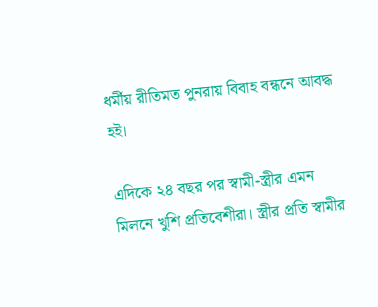ধর্মীয় রীতিমত পুনরায় বিবাহ বন্ধনে আবদ্ধ হই।

এদিকে ২৪ বছর পর স্বামী-স্ত্রীর এমন মিলনে খুশি প্রতিবেশীরা। স্ত্রীর প্রতি স্বামীর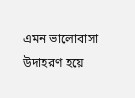এমন ভালোবাসা উদাহরণ হয়ে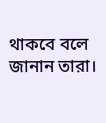থাকবে বলে জানান তারা।